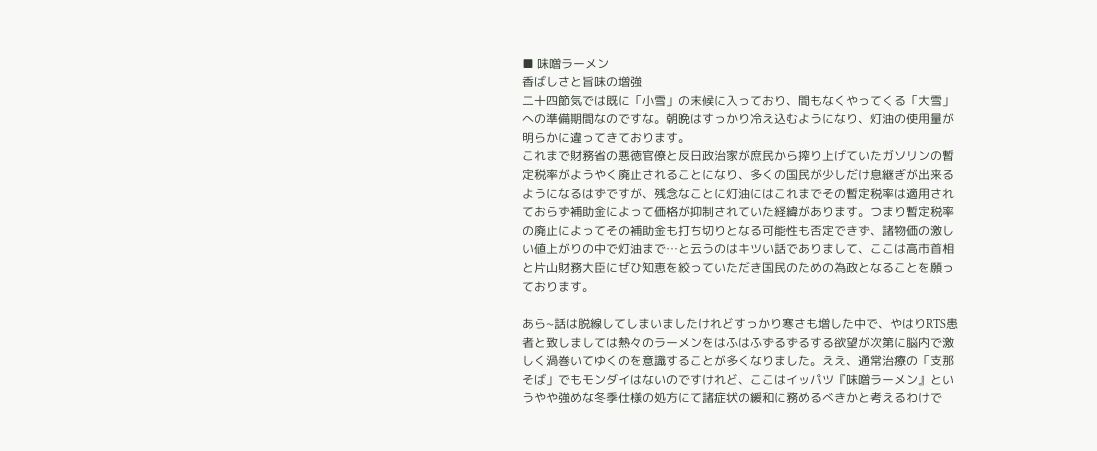■ 味噌ラーメン
香ばしさと旨味の増強
二十四節気では既に「小雪」の末候に入っており、間もなくやってくる「大雪」への準備期間なのですな。朝晩はすっかり冷え込むようになり、灯油の使用量が明らかに違ってきております。
これまで財務省の悪徳官僚と反日政治家が庶民から搾り上げていたガソリンの暫定税率がようやく廃止されることになり、多くの国民が少しだけ息継ぎが出来るようになるはずですが、残念なことに灯油にはこれまでその暫定税率は適用されておらず補助金によって価格が抑制されていた経緯があります。つまり暫定税率の廃止によってその補助金も打ち切りとなる可能性も否定できず、諸物価の激しい値上がりの中で灯油まで…と云うのはキツい話でありまして、ここは高市首相と片山財務大臣にぜひ知恵を絞っていただき国民のための為政となることを願っております。

あら~話は脱線してしまいましたけれどすっかり寒さも増した中で、やはりRTS患者と致しましては熱々のラーメンをはふはふずるずるする欲望が次第に脳内で激しく渦巻いてゆくのを意識することが多くなりました。ええ、通常治療の「支那そば」でもモンダイはないのですけれど、ここはイッパツ『味噌ラーメン』というやや強めな冬季仕様の処方にて諸症状の緩和に務めるべきかと考えるわけで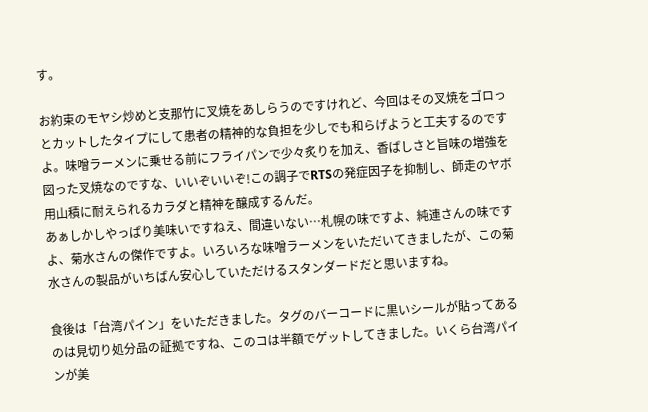す。

お約束のモヤシ炒めと支那竹に叉焼をあしらうのですけれど、今回はその叉焼をゴロっとカットしたタイプにして患者の精神的な負担を少しでも和らげようと工夫するのですよ。味噌ラーメンに乗せる前にフライパンで少々炙りを加え、香ばしさと旨味の増強を図った叉焼なのですな、いいぞいいぞ!この調子でRTSの発症因子を抑制し、師走のヤボ用山積に耐えられるカラダと精神を醸成するんだ。
あぁしかしやっぱり美味いですねえ、間違いない…札幌の味ですよ、純連さんの味ですよ、菊水さんの傑作ですよ。いろいろな味噌ラーメンをいただいてきましたが、この菊水さんの製品がいちばん安心していただけるスタンダードだと思いますね。

食後は「台湾パイン」をいただきました。タグのバーコードに黒いシールが貼ってあるのは見切り処分品の証拠ですね、このコは半額でゲットしてきました。いくら台湾パインが美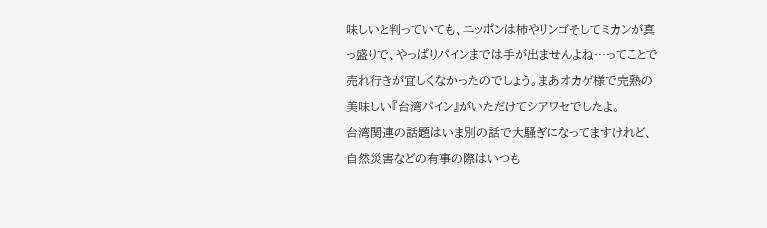味しいと判っていても、ニッポンは柿やリンゴそしてミカンが真っ盛りで、やっぱりパインまでは手が出ませんよね…ってことで売れ行きが宜しくなかったのでしょう。まあオカゲ様で完熟の美味しい『台湾パイン』がいただけてシアワセでしたよ。
台湾関連の話題はいま別の話で大騒ぎになってますけれど、自然災害などの有事の際はいつも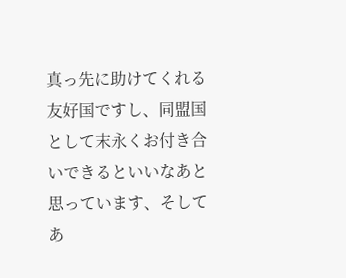真っ先に助けてくれる友好国ですし、同盟国として末永くお付き合いできるといいなあと思っています、そしてあ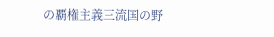の覇権主義三流国の野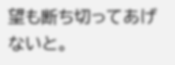望も断ち切ってあげないと。